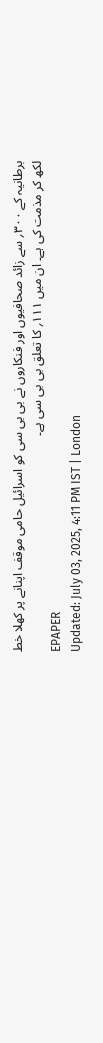برطانیہ کے ۳۰۰؍ سے زائد صحافیوں اور فنکاروں نے بی بی سی کو اسرائیل حامی موقف اپنانے پر کھلا خط لکھ کر مذمت کی ہے۔ ان میں ۱۱۱؍ کا تعلق بی بی سی ہے۔
EPAPER
Updated: July 03, 2025, 4:11 PM IST | London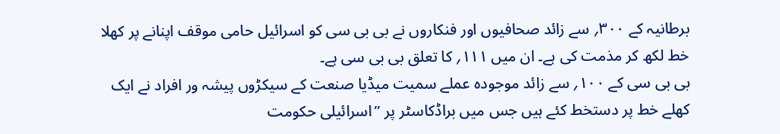برطانیہ کے ۳۰۰؍ سے زائد صحافیوں اور فنکاروں نے بی بی سی کو اسرائیل حامی موقف اپنانے پر کھلا خط لکھ کر مذمت کی ہے۔ ان میں ۱۱۱؍ کا تعلق بی بی سی ہے۔
بی بی سی کے ۱۰۰؍ سے زائد موجودہ عملے سمیت میڈیا صنعت کے سیکڑوں پیشہ ور افراد نے ایک کھلے خط پر دستخط کئے ہیں جس میں براڈکاسٹر پر ’’اسرائیلی حکومت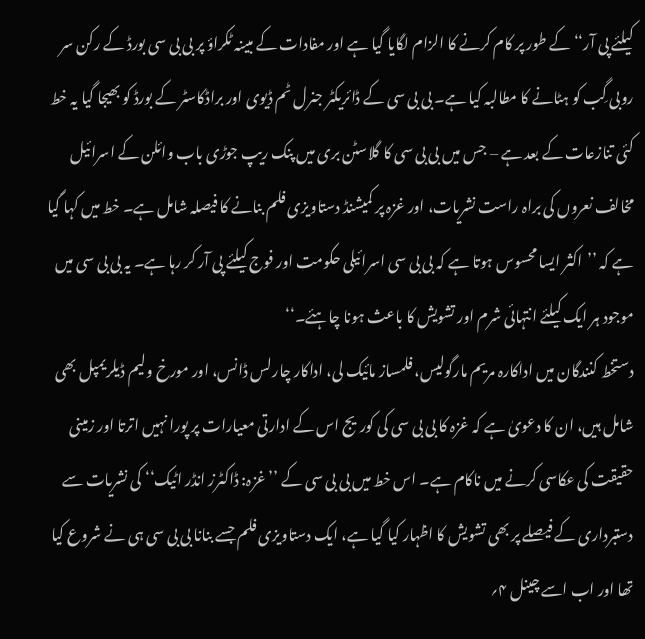کیلئے پی آر‘‘ کے طور پر کام کرنے کا الزام لگایا گیا ہے اور مفادات کے مبینہ ٹکراؤ پر بی بی سی بورڈ کے رکن سر روبی گِب کو ہٹانے کا مطالبہ کیا ہے۔ بی بی سی کے ڈائریکٹر جنرل ٹم ڈیوی اور براڈکاسٹر کے بورڈ کو بھیجا گیا یہ خط کئی تنازعات کے بعد ہے – جس میں بی بی سی کا گلاسٹن بری میں پنک ریپ جوڑی باب وائلن کے اسرائیل مخالف نعروں کی براہ راست نشریات، اور غزہ پر کمیشنڈ دستاویزی فلم بنانے کا فیصلہ شامل ہے۔ خط میں کہا گیا ہے کہ ’’اکثر ایسا محسوس ہوتا ہے کہ بی بی سی اسرائیلی حکومت اور فوج کیلئے پی آر کر رہا ہے۔ یہ بی بی سی میں موجود ہر ایک کیلئے انتہائی شرم اور تشویش کا باعث ہونا چاہئے۔‘‘
دستخط کنندگان میں اداکارہ مریم مارگولیس، فلمساز مائیک لی، اداکار چارلس ڈانس، اور مورخ ولیم ڈیلریمپل بھی شامل ہیں، ان کا دعویٰ ہے کہ غزہ کا بی بی سی کی کوریج اس کے ادارتی معیارات پر پورا نہیں اترتا اور زمینی حقیقت کی عکاسی کرنے میں ناکام ہے۔ اس خط میں بی بی سی کے ’’غزہ: ڈاکٹرز انڈر اٹیک‘‘ کی نشریات سے دستبرداری کے فیصلے پر بھی تشویش کا اظہار کیا گیا ہے، ایک دستاویزی فلم جسے بنانا بی بی سی ہی نے شروع کیا تھا اور اب اسے چینل ۴؍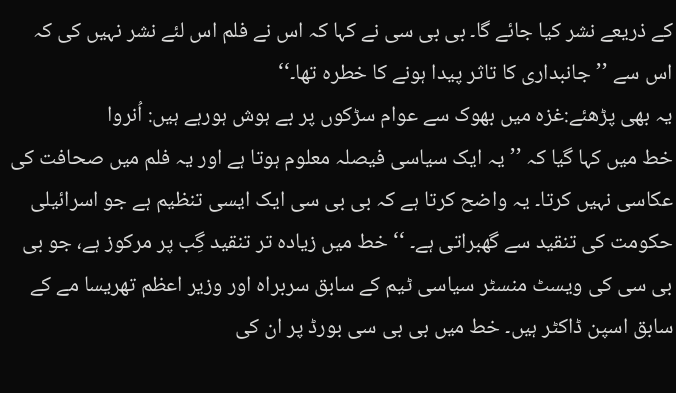کے ذریعے نشر کیا جائے گا۔ بی بی سی نے کہا کہ اس نے فلم اس لئے نشر نہیں کی کہ اس سے ’’جانبداری کا تاثر پیدا ہونے کا خطرہ تھا۔‘‘
یہ بھی پڑھئے:غزہ میں بھوک سے عوام سڑکوں پر بے ہوش ہورہے ہیں: اُنروا
خط میں کہا گیا کہ ’’یہ ایک سیاسی فیصلہ معلوم ہوتا ہے اور یہ فلم میں صحافت کی عکاسی نہیں کرتا۔ یہ واضح کرتا ہے کہ بی بی سی ایک ایسی تنظیم ہے جو اسرائیلی حکومت کی تنقید سے گھبراتی ہے۔ ‘‘ خط میں زیادہ تر تنقید گِب پر مرکوز ہے، جو بی بی سی کی ویسٹ منسٹر سیاسی ٹیم کے سابق سربراہ اور وزیر اعظم تھریسا مے کے سابق اسپن ڈاکٹر ہیں۔ خط میں بی بی سی بورڈ پر ان کی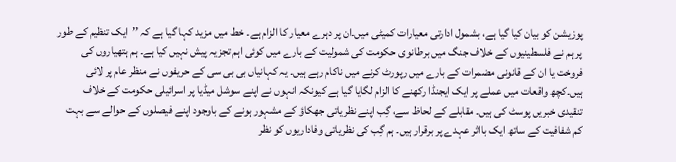پوزیشن کو بیان کیا گیا ہے، بشمول ادارتی معیارات کمیٹی میں۔ان پر دہرے معیار کا الزام ہے۔ خط میں مزید کہا گیا ہے کہ ’’ایک تنظیم کے طور پر ہم نے فلسطینیوں کے خلاف جنگ میں برطانوی حکومت کی شمولیت کے بارے میں کوئی اہم تجزیہ پیش نہیں کیا ہے۔ ہم ہتھیاروں کی فروخت یا ان کے قانونی مضمرات کے بارے میں رپورٹ کرنے میں ناکام رہے ہیں۔ یہ کہانیاں بی بی سی کے حریفوں نے منظر عام پر لائی ہیں۔کچھ واقعات میں عملے پر ایک ایجنڈا رکھنے کا الزام لگایا گیا ہے کیونکہ انہوں نے اپنے سوشل میڈیا پر اسرائیلی حکومت کے خلاف تنقیدی خبریں پوسٹ کی ہیں۔ مقابلے کے لحاظ سے، گِب اپنے نظریاتی جھکاؤ کے مشہور ہونے کے باوجود اپنے فیصلوں کے حوالے سے بہت کم شفافیت کے ساتھ ایک بااثر عہدے پر برقرار ہیں۔ ہم گِب کی نظریاتی وفاداریوں کو نظر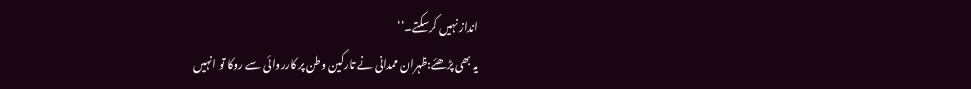انداز نہیں کرسکتے۔‘‘
یہ بھی پڑھئے:ظہران ممدانی نے تارکین وطن پر کارروائی سے روکا تو انہیں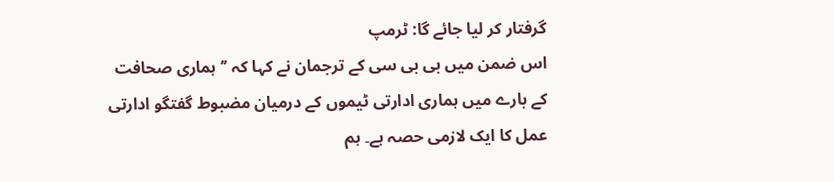گرفتار کر لیا جائے گا: ٹرمپ
اس ضمن میں بی بی سی کے ترجمان نے کہا کہ ’’ہماری صحافت کے بارے میں ہماری ادارتی ٹیموں کے درمیان مضبوط گفتگو ادارتی عمل کا ایک لازمی حصہ ہے۔ ہم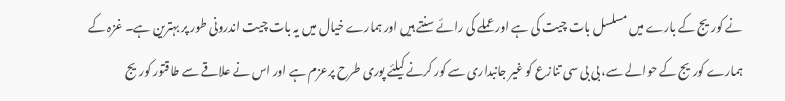نے کوریج کے بارے میں مسلسل بات چیت کی ہے اور عملے کی رائے سنتے ہیں اور ہمارے خیال میں یہ بات چیت اندرونی طور پر بہترین ہے۔ غزہ کے ہمارے کوریج کے حوالے سے، بی بی سی تنازع کو غیر جانبداری سے کور کرنے کیلئے پوری طرح پرعزم ہے اور اس نے علاقے سے طاقتور کوریج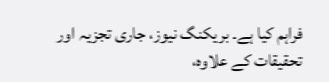فراہم کیا ہے۔ بریکنگ نیوز، جاری تجزیہ اور تحقیقات کے علاوہ،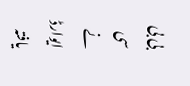بی بی سی نے ایوارڈ یافتہ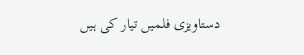دستاویزی فلمیں تیار کی ہیں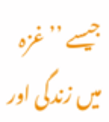جیسے ’’غزہ میں زندگی اور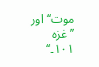موت‘‘ اور ’’غزہ ۱۰۱۔‘‘